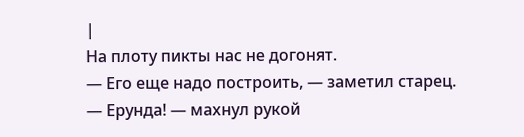|
На плоту пикты нас не догонят.
— Его еще надо построить, — заметил старец.
— Ерунда! — махнул рукой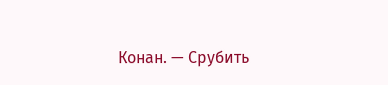Конан. — Срубить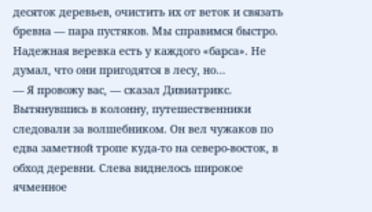десяток деревьев, очистить их от веток и связать бревна — пара пустяков. Мы справимся быстро. Надежная веревка есть у каждого «барса». Не думал, что они пригодятся в лесу, но…
— Я провожу вас, — сказал Дивиатрикс.
Вытянувшись в колонну, путешественники следовали за волшебником. Он вел чужаков по едва заметной тропе куда-то на северо-восток, в обход деревни. Слева виднелось широкое ячменное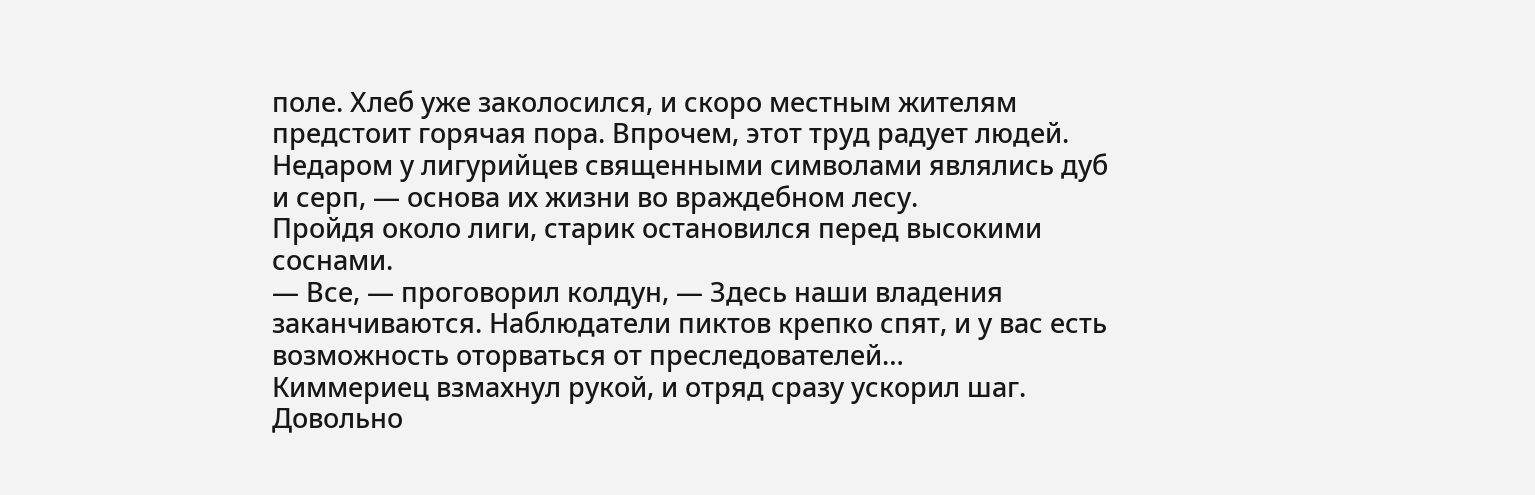поле. Хлеб уже заколосился, и скоро местным жителям предстоит горячая пора. Впрочем, этот труд радует людей. Недаром у лигурийцев священными символами являлись дуб и серп, — основа их жизни во враждебном лесу.
Пройдя около лиги, старик остановился перед высокими соснами.
— Все, — проговорил колдун, — Здесь наши владения заканчиваются. Наблюдатели пиктов крепко спят, и у вас есть возможность оторваться от преследователей…
Киммериец взмахнул рукой, и отряд сразу ускорил шаг. Довольно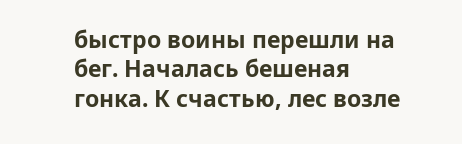быстро воины перешли на бег. Началась бешеная гонка. К счастью, лес возле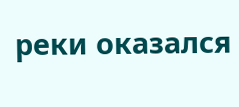реки оказался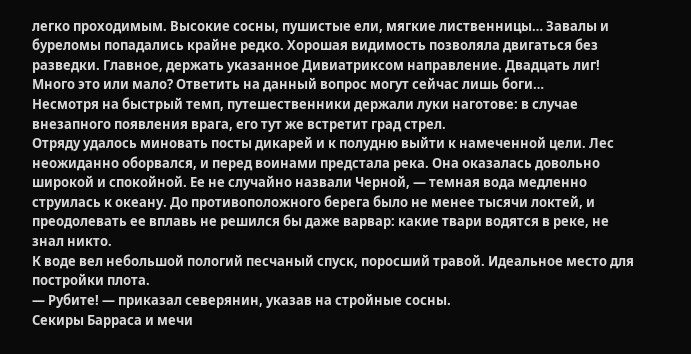легко проходимым. Высокие сосны, пушистые ели, мягкие лиственницы… Завалы и буреломы попадались крайне редко. Хорошая видимость позволяла двигаться без разведки. Главное, держать указанное Дивиатриксом направление. Двадцать лиг! Много это или мало? Ответить на данный вопрос могут сейчас лишь боги…
Несмотря на быстрый темп, путешественники держали луки наготове: в случае внезапного появления врага, его тут же встретит град стрел.
Отряду удалось миновать посты дикарей и к полудню выйти к намеченной цели. Лес неожиданно оборвался, и перед воинами предстала река. Она оказалась довольно широкой и спокойной. Ее не случайно назвали Черной, — темная вода медленно струилась к океану. До противоположного берега было не менее тысячи локтей, и преодолевать ее вплавь не решился бы даже варвар: какие твари водятся в реке, не знал никто.
К воде вел небольшой пологий песчаный спуск, поросший травой. Идеальное место для постройки плота.
— Рубите! — приказал северянин, указав на стройные сосны.
Секиры Барраса и мечи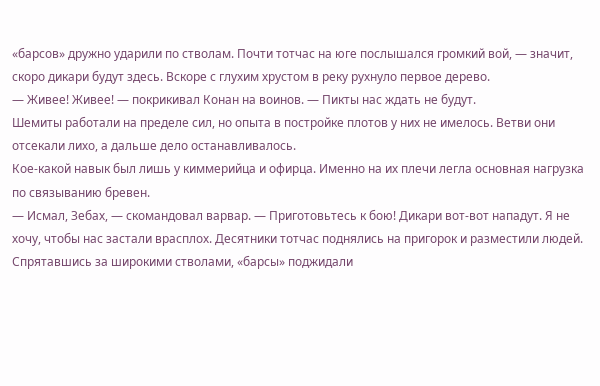«барсов» дружно ударили по стволам. Почти тотчас на юге послышался громкий вой, — значит, скоро дикари будут здесь. Вскоре с глухим хрустом в реку рухнуло первое дерево.
— Живее! Живее! — покрикивал Конан на воинов. — Пикты нас ждать не будут.
Шемиты работали на пределе сил, но опыта в постройке плотов у них не имелось. Ветви они отсекали лихо, а дальше дело останавливалось.
Кое-какой навык был лишь у киммерийца и офирца. Именно на их плечи легла основная нагрузка по связыванию бревен.
— Исмал, Зебах, — скомандовал варвар. — Приготовьтесь к бою! Дикари вот-вот нападут. Я не хочу, чтобы нас застали врасплох. Десятники тотчас поднялись на пригорок и разместили людей. Спрятавшись за широкими стволами, «барсы» поджидали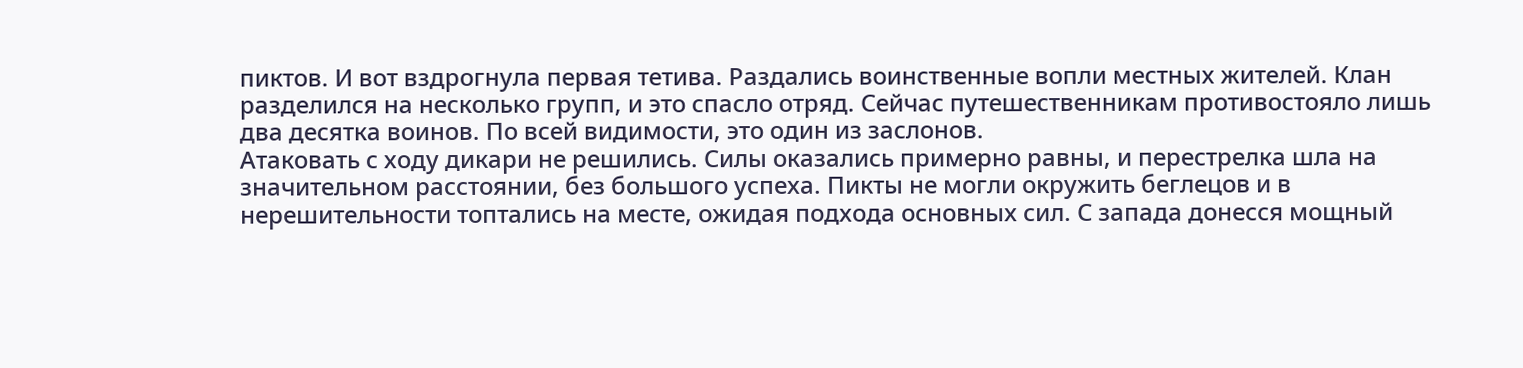пиктов. И вот вздрогнула первая тетива. Раздались воинственные вопли местных жителей. Клан разделился на несколько групп, и это спасло отряд. Сейчас путешественникам противостояло лишь два десятка воинов. По всей видимости, это один из заслонов.
Атаковать с ходу дикари не решились. Силы оказались примерно равны, и перестрелка шла на значительном расстоянии, без большого успеха. Пикты не могли окружить беглецов и в нерешительности топтались на месте, ожидая подхода основных сил. С запада донесся мощный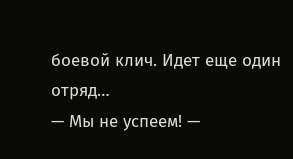боевой клич. Идет еще один отряд…
— Мы не успеем! —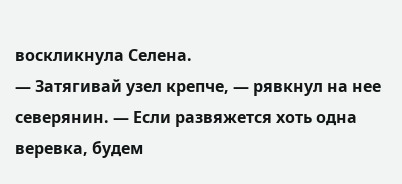воскликнула Селена.
— Затягивай узел крепче, — рявкнул на нее северянин. — Если развяжется хоть одна веревка, будем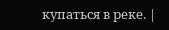купаться в реке. |